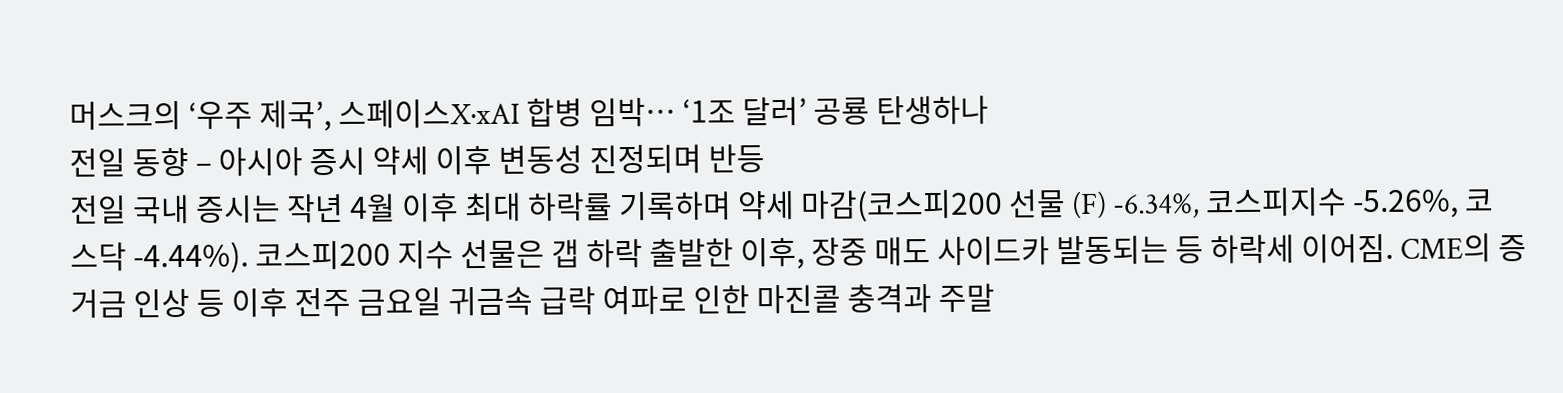머스크의 ‘우주 제국’, 스페이스X·xAI 합병 임박… ‘1조 달러’ 공룡 탄생하나
전일 동향 – 아시아 증시 약세 이후 변동성 진정되며 반등
전일 국내 증시는 작년 4월 이후 최대 하락률 기록하며 약세 마감(코스피200 선물 (F) -6.34%, 코스피지수 -5.26%, 코스닥 -4.44%). 코스피200 지수 선물은 갭 하락 출발한 이후, 장중 매도 사이드카 발동되는 등 하락세 이어짐. CME의 증거금 인상 등 이후 전주 금요일 귀금속 급락 여파로 인한 마진콜 충격과 주말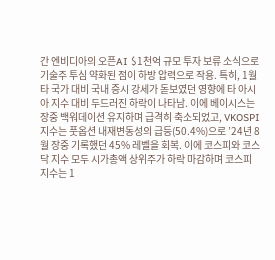간 엔비디아의 오픈AI $1천억 규모 투자 보류 소식으로 기술주 투심 약화된 점이 하방 압력으로 작용. 특히, 1월 타 국가 대비 국내 증시 강세가 돋보였던 영향에 타 아시아 지수 대비 두드러진 하락이 나타남. 이에 베이시스는 장중 백워데이션 유지하며 급격히 축소되었고, VKOSPI 지수는 풋옵션 내재변동성의 급등(50.4%)으로 ’24년 8월 장중 기록했던 45% 레벨을 회복. 이에 코스피와 코스닥 지수 모두 시가총액 상위주가 하락 마감하며 코스피 지수는 1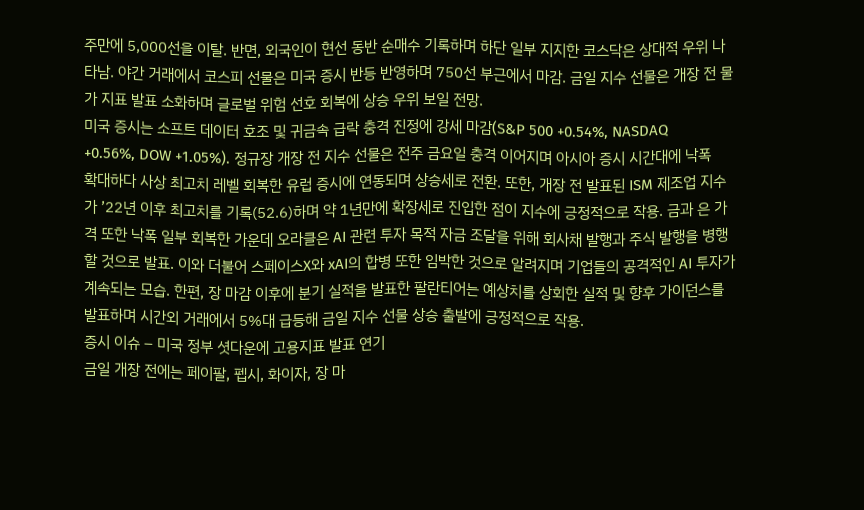주만에 5,000선을 이탈. 반면, 외국인이 현선 동반 순매수 기록하며 하단 일부 지지한 코스닥은 상대적 우위 나타남. 야간 거래에서 코스피 선물은 미국 증시 반등 반영하며 750선 부근에서 마감. 금일 지수 선물은 개장 전 물가 지표 발표 소화하며 글로벌 위험 선호 회복에 상승 우위 보일 전망.
미국 증시는 소프트 데이터 호조 및 귀금속 급락 충격 진정에 강세 마감(S&P 500 +0.54%, NASDAQ +0.56%, DOW +1.05%). 정규장 개장 전 지수 선물은 전주 금요일 충격 이어지며 아시아 증시 시간대에 낙폭 확대하다 사상 최고치 레벨 회복한 유럽 증시에 연동되며 상승세로 전환. 또한, 개장 전 발표된 ISM 제조업 지수가 ’22년 이후 최고치를 기록(52.6)하며 약 1년만에 확장세로 진입한 점이 지수에 긍정적으로 작용. 금과 은 가격 또한 낙폭 일부 회복한 가운데 오라클은 AI 관련 투자 목적 자금 조달을 위해 회사채 발행과 주식 발행을 병행할 것으로 발표. 이와 더불어 스페이스X와 xAI의 합병 또한 임박한 것으로 알려지며 기업들의 공격적인 AI 투자가 계속되는 모습. 한편, 장 마감 이후에 분기 실적을 발표한 팔란티어는 예상치를 상회한 실적 및 향후 가이던스를 발표하며 시간외 거래에서 5%대 급등해 금일 지수 선물 상승 출발에 긍정적으로 작용.
증시 이슈 – 미국 정부 셧다운에 고용지표 발표 연기
금일 개장 전에는 페이팔, 펩시, 화이자, 장 마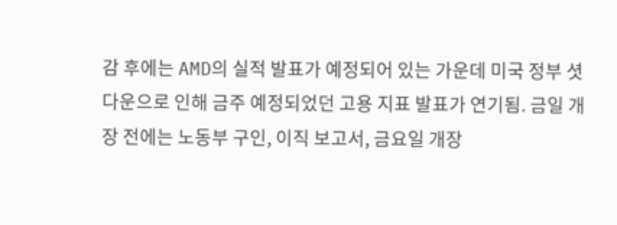감 후에는 AMD의 실적 발표가 예정되어 있는 가운데 미국 정부 셧다운으로 인해 금주 예정되었던 고용 지표 발표가 연기됨. 금일 개장 전에는 노동부 구인, 이직 보고서, 금요일 개장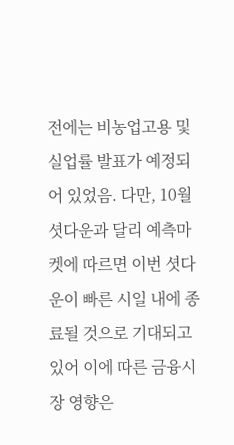전에는 비농업고용 및 실업률 발표가 예정되어 있었음. 다만, 10월 셧다운과 달리 예측마켓에 따르면 이번 셧다운이 빠른 시일 내에 종료될 것으로 기대되고 있어 이에 따른 금융시장 영향은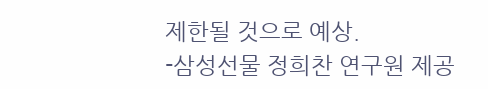제한될 것으로 예상.
-삼성선물 정희찬 연구원 제공